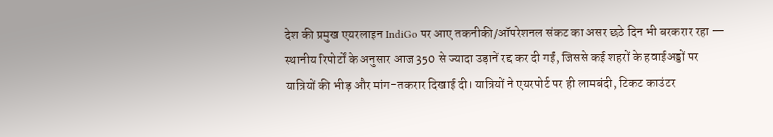देश की प्रमुख एयरलाइन IndiGo पर आए तकनीकी/ऑपरेशनल संकट का असर छठे दिन भी बरकरार रहा — स्थानीय रिपोर्टों के अनुसार आज 350 से ज्यादा उड़ानें रद्द कर दी गईं, जिससे कई शहरों के हवाईअड्डों पर यात्रियों की भीड़ और मांग-तकरार दिखाई दी। यात्रियों ने एयरपोर्ट पर ही लामबंदी, टिकट काउंटर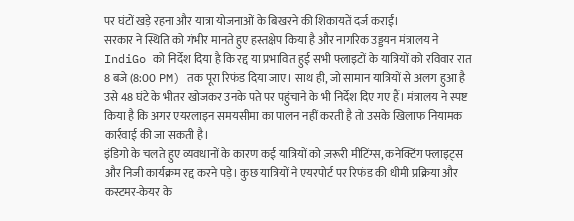पर घंटों खड़े रहना और यात्रा योजनाओं के बिखरने की शिकायतें दर्ज कराईं।
सरकार ने स्थिति को गंभीर मानते हुए हस्तक्षेप किया है और नागरिक उड्डयन मंत्रालय ने IndiGo को निर्देश दिया है कि रद्द या प्रभावित हुई सभी फ्लाइटों के यात्रियों को रविवार रात 8 बजे (8:00 PM) तक पूरा रिफंड दिया जाए। साथ ही, जो सामान यात्रियों से अलग हुआ है उसे 48 घंटे के भीतर खोजकर उनके पते पर पहुंचाने के भी निर्देश दिए गए हैं। मंत्रालय ने स्पष्ट किया है कि अगर एयरलाइन समयसीमा का पालन नहीं करती है तो उसके खिलाफ नियामक कार्रवाई की जा सकती है।
इंडिगो के चलते हुए व्यवधानों के कारण कई यात्रियों को ज़रूरी मीटिंग्स, कनेक्टिंग फ्लाइट्स और निजी कार्यक्रम रद्द करने पड़े। कुछ यात्रियों ने एयरपोर्ट पर रिफंड की धीमी प्रक्रिया और कस्टमर-केयर के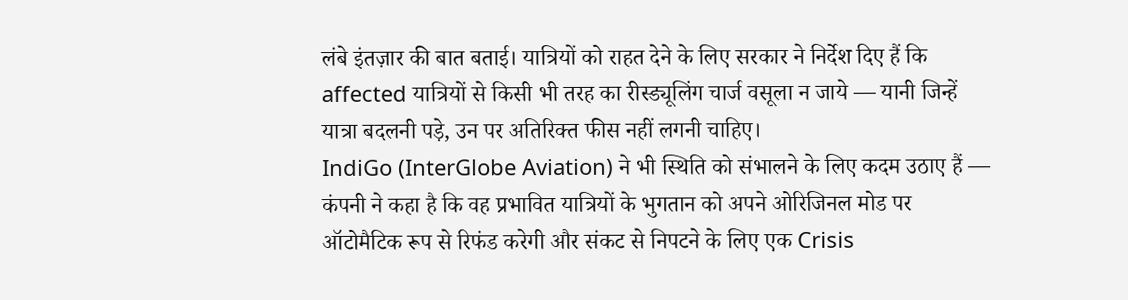लंबे इंतज़ार की बात बताई। यात्रियों को राहत देने के लिए सरकार ने निर्देश दिए हैं कि affected यात्रियों से किसी भी तरह का रीस्ड्यूलिंग चार्ज वसूला न जाये — यानी जिन्हें यात्रा बदलनी पड़े, उन पर अतिरिक्त फीस नहीं लगनी चाहिए।
IndiGo (InterGlobe Aviation) ने भी स्थिति को संभालने के लिए कदम उठाए हैं — कंपनी ने कहा है कि वह प्रभावित यात्रियों के भुगतान को अपने ओरिजिनल मोड पर ऑटोमैटिक रूप से रिफंड करेगी और संकट से निपटने के लिए एक Crisis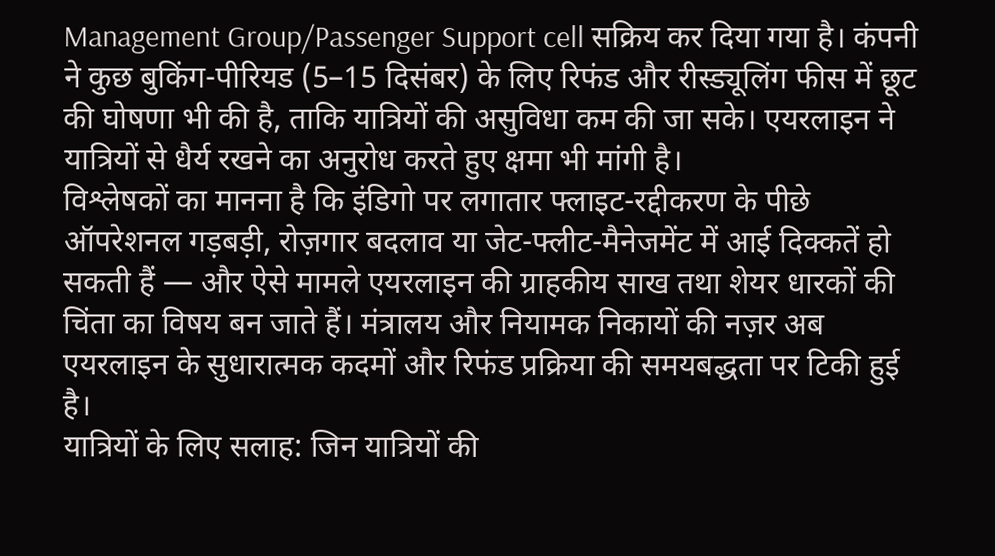Management Group/Passenger Support cell सक्रिय कर दिया गया है। कंपनी ने कुछ बुकिंग-पीरियड (5–15 दिसंबर) के लिए रिफंड और रीस्ड्यूलिंग फीस में छूट की घोषणा भी की है, ताकि यात्रियों की असुविधा कम की जा सके। एयरलाइन ने यात्रियों से धैर्य रखने का अनुरोध करते हुए क्षमा भी मांगी है।
विश्लेषकों का मानना है कि इंडिगो पर लगातार फ्लाइट-रद्दीकरण के पीछे ऑपरेशनल गड़बड़ी, रोज़गार बदलाव या जेट-फ्लीट-मैनेजमेंट में आई दिक्कतें हो सकती हैं — और ऐसे मामले एयरलाइन की ग्राहकीय साख तथा शेयर धारकों की चिंता का विषय बन जाते हैं। मंत्रालय और नियामक निकायों की नज़र अब एयरलाइन के सुधारात्मक कदमों और रिफंड प्रक्रिया की समयबद्धता पर टिकी हुई है।
यात्रियों के लिए सलाह: जिन यात्रियों की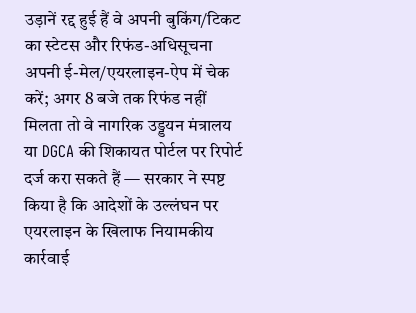उड़ानें रद्द हुई हैं वे अपनी बुकिंग/टिकट का स्टेटस और रिफंड-अधिसूचना अपनी ई-मेल/एयरलाइन-ऐप में चेक करें; अगर 8 बजे तक रिफंड नहीं मिलता तो वे नागरिक उड्डयन मंत्रालय या DGCA की शिकायत पोर्टल पर रिपोर्ट दर्ज करा सकते हैं — सरकार ने स्पष्ट किया है कि आदेशों के उल्लंघन पर एयरलाइन के खिलाफ नियामकीय कार्रवाई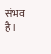संभव है।